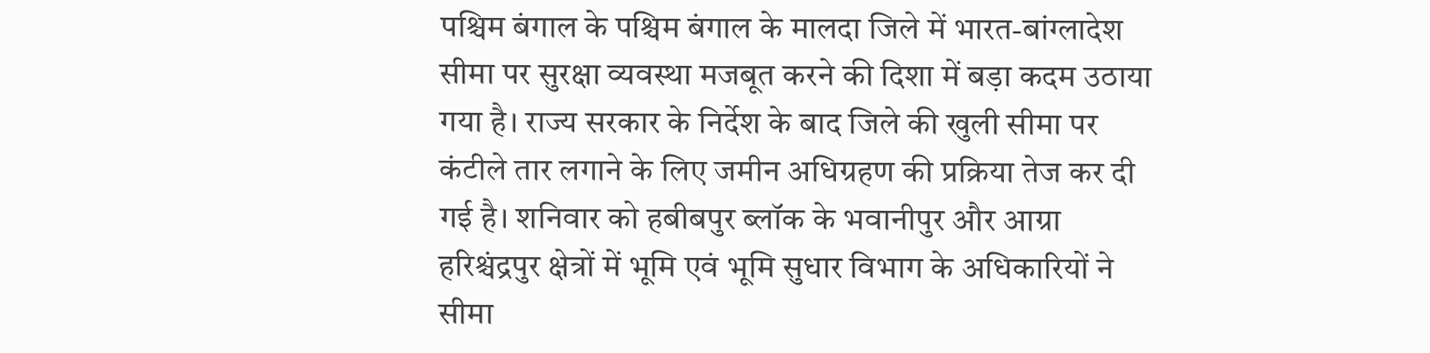पश्चिम बंगाल के पश्चिम बंगाल के मालदा जिले में भारत-बांग्लादेश सीमा पर सुरक्षा व्यवस्था मजबूत करने की दिशा में बड़ा कदम उठाया गया है। राज्य सरकार के निर्देश के बाद जिले की खुली सीमा पर कंटीले तार लगाने के लिए जमीन अधिग्रहण की प्रक्रिया तेज कर दी गई है। शनिवार को हबीबपुर ब्लॉक के भवानीपुर और आग्रा हरिश्चंद्रपुर क्षेत्रों में भूमि एवं भूमि सुधार विभाग के अधिकारियों ने सीमा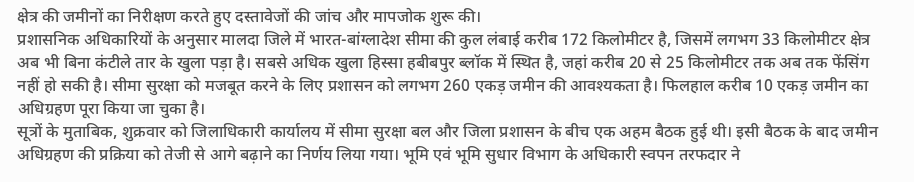क्षेत्र की जमीनों का निरीक्षण करते हुए दस्तावेजों की जांच और मापजोक शुरू की।
प्रशासनिक अधिकारियों के अनुसार मालदा जिले में भारत-बांग्लादेश सीमा की कुल लंबाई करीब 172 किलोमीटर है, जिसमें लगभग 33 किलोमीटर क्षेत्र अब भी बिना कंटीले तार के खुला पड़ा है। सबसे अधिक खुला हिस्सा हबीबपुर ब्लॉक में स्थित है, जहां करीब 20 से 25 किलोमीटर तक अब तक फेंसिंग नहीं हो सकी है। सीमा सुरक्षा को मजबूत करने के लिए प्रशासन को लगभग 260 एकड़ जमीन की आवश्यकता है। फिलहाल करीब 10 एकड़ जमीन का अधिग्रहण पूरा किया जा चुका है।
सूत्रों के मुताबिक, शुक्रवार को जिलाधिकारी कार्यालय में सीमा सुरक्षा बल और जिला प्रशासन के बीच एक अहम बैठक हुई थी। इसी बैठक के बाद जमीन अधिग्रहण की प्रक्रिया को तेजी से आगे बढ़ाने का निर्णय लिया गया। भूमि एवं भूमि सुधार विभाग के अधिकारी स्वपन तरफदार ने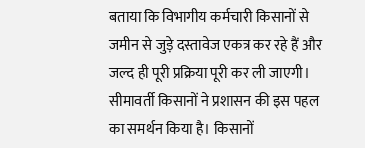बताया कि विभागीय कर्मचारी किसानों से जमीन से जुड़े दस्तावेज एकत्र कर रहे हैं और जल्द ही पूरी प्रक्रिया पूरी कर ली जाएगी।
सीमावर्ती किसानों ने प्रशासन की इस पहल का समर्थन किया है। किसानों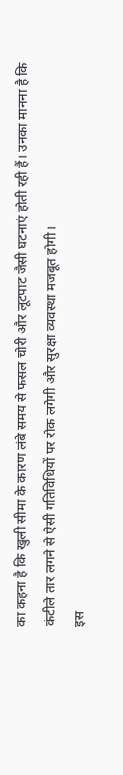का कहना है कि खुली सीमा के कारण लंबे समय से फसल चोरी और लूटपाट जैसी घटनाएं होती रही हैं। उनका मानना है कि कंटीले तार लगने से ऐसी गतिविधियों पर रोक लगेगी और सुरक्षा व्यवस्था मजबूत होगी।
इस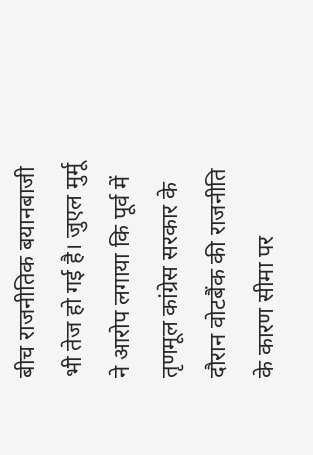बीच राजनीतिक बयानबाजी भी तेज हो गई है। जुएल मुर्मू ने आरोप लगाया कि पूर्व में तृणमूल कांग्रेस सरकार के दौरान वोटबैंक की राजनीति के कारण सीमा पर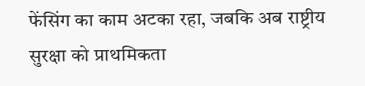फेंसिंग का काम अटका रहा, जबकि अब राष्ट्रीय सुरक्षा को प्राथमिकता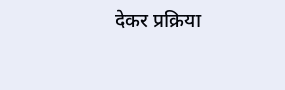देकर प्रक्रिया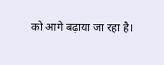को आगे बढ़ाया जा रहा है।